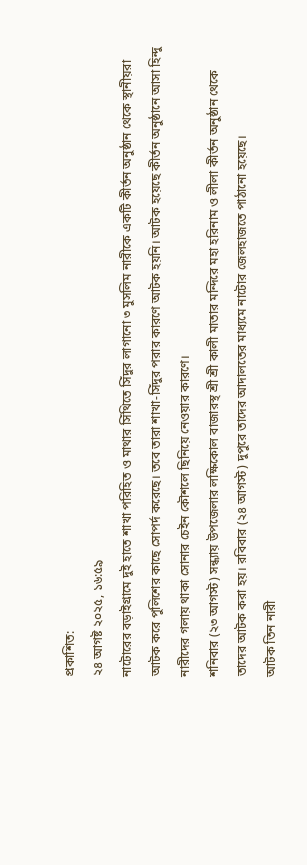প্রকাশিত:
২৪ আগষ্ট ২০২৫, ১৬:৫৯
নাটোরের বড়াইগ্রামে দুই হাতে শাখা পরিহিত ও মাথার সিঁথিতে সিঁদুর লাগানো ৩ মুসলিম নারীকে একটি কীর্তন অনুষ্ঠান থেকে স্থানীয়রা আটক করে পুলিশের কাছে সোপর্দ করেছে। তবে তারা শাখা-সিঁদুর পরার কারণে আটক হয়নি। আটক হয়েছে কীর্তন অনুষ্ঠানে আসা হিন্দু নারীদের গলায় থাকা সোনার চেইন কৌশলে ছিনিয়ে নেওয়ার কারণে।
শনিবার (২৩ আগস্ট) সন্ধ্যায় উপজেলার লক্ষিকোল বাজারস্থ শ্রী শ্রী কালী মাতার মন্দিরে মহা হরিনাম ও লীলা কীর্তন অনুষ্ঠান থেকে তাদের আটক করা হয়। রবিবার (২৪ আগস্ট) দুপুরে তাদের আদালতের মাধ্যমে নাটোর জেলহাজতে পাঠানো হয়েছে।
আটক তিন নারী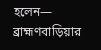হলেন— ব্রাহ্মণবাড়িয়ার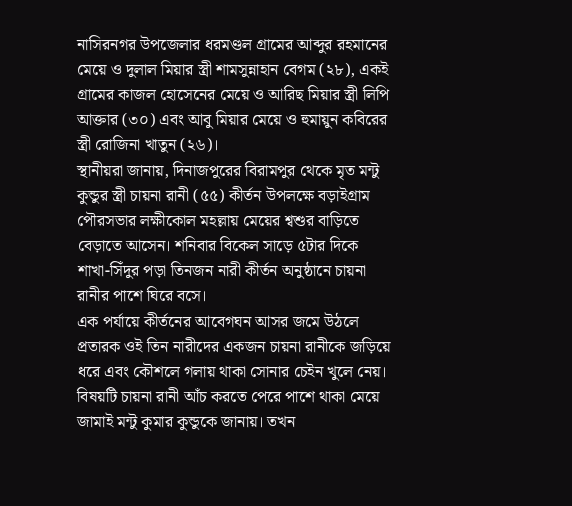নাসিরনগর উপজেলার ধরমণ্ডল গ্রামের আব্দুর রহমানের মেয়ে ও দুলাল মিয়ার স্ত্রী শামসুন্নাহান বেগম (২৮), একই গ্রামের কাজল হোসেনের মেয়ে ও আরিছ মিয়ার স্ত্রী লিপি আক্তার (৩০) এবং আবু মিয়ার মেয়ে ও হুমায়ুন কবিরের স্ত্রী রোজিনা খাতুন (২৬)।
স্থানীয়রা জানায়, দিনাজপুরের বিরামপুর থেকে মৃত মন্টু কুন্ডুর স্ত্রী চায়না রানী (৫৫) কীর্তন উপলক্ষে বড়াইগ্রাম পৌরসভার লক্ষীকোল মহল্লায় মেয়ের শ্বশুর বাড়িতে বেড়াতে আসেন। শনিবার বিকেল সাড়ে ৫টার দিকে শাখা-সিঁদুর পড়া তিনজন নারী কীর্তন অনুষ্ঠানে চায়না রানীর পাশে ঘিরে বসে।
এক পর্যায়ে কীর্তনের আবেগঘন আসর জমে উঠলে প্রতারক ওই তিন নারীদের একজন চায়না রানীকে জড়িয়ে ধরে এবং কৌশলে গলায় থাকা সোনার চেইন খুলে নেয়। বিষয়টি চায়না রানী আঁচ করতে পেরে পাশে থাকা মেয়ে জামাই মন্টু কুমার কুন্ডুকে জানায়। তখন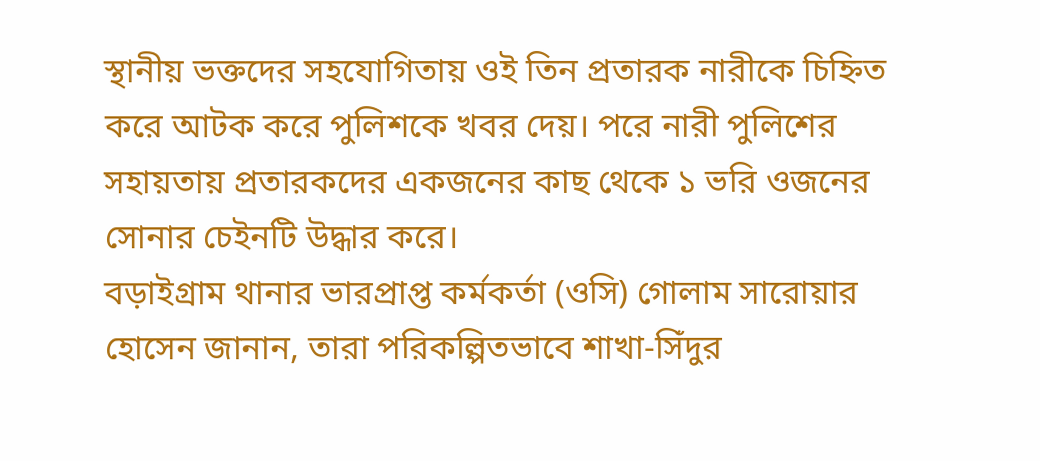স্থানীয় ভক্তদের সহযোগিতায় ওই তিন প্রতারক নারীকে চিহ্নিত করে আটক করে পুলিশকে খবর দেয়। পরে নারী পুলিশের সহায়তায় প্রতারকদের একজনের কাছ থেকে ১ ভরি ওজনের সোনার চেইনটি উদ্ধার করে।
বড়াইগ্রাম থানার ভারপ্রাপ্ত কর্মকর্তা (ওসি) গোলাম সারোয়ার হোসেন জানান, তারা পরিকল্পিতভাবে শাখা-সিঁদুর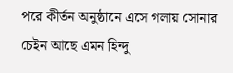পরে কীর্তন অনুষ্ঠানে এসে গলায় সোনার চেইন আছে এমন হিন্দু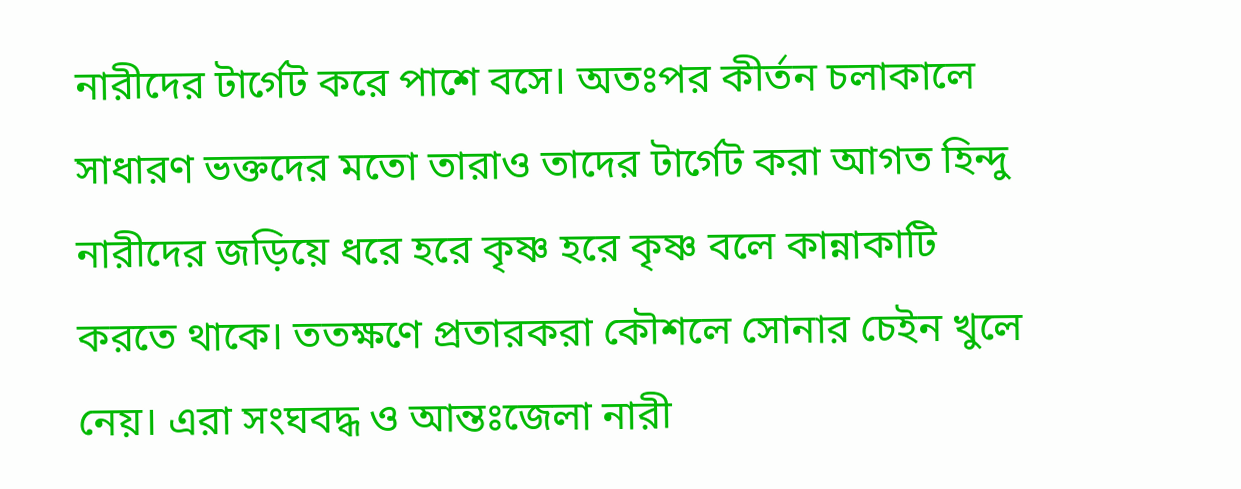নারীদের টার্গেট করে পাশে বসে। অতঃপর কীর্তন চলাকালে সাধারণ ভক্তদের মতো তারাও তাদের টার্গেট করা আগত হিন্দু নারীদের জড়িয়ে ধরে হরে কৃষ্ণ হরে কৃষ্ণ বলে কান্নাকাটি করতে থাকে। ততক্ষণে প্রতারকরা কৌশলে সোনার চেইন খুলে নেয়। এরা সংঘবদ্ধ ও আন্তঃজেলা নারী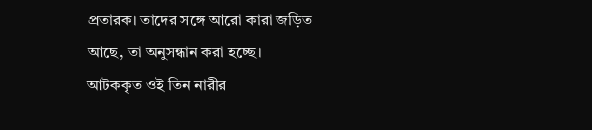প্রতারক। তাদের সঙ্গে আরো কারা জড়িত আছে, তা অনুসন্ধান করা হচ্ছে।
আটককৃত ওই তিন নারীর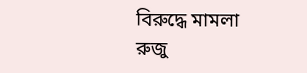বিরুদ্ধে মামলা রুজু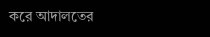করে আদালতের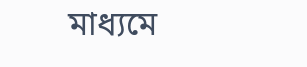মাধ্যমে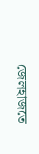জেলহাজতে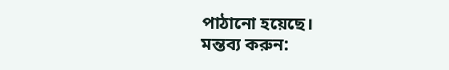পাঠানো হয়েছে।
মন্তব্য করুন: